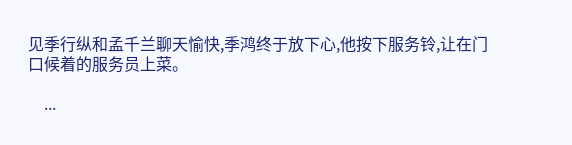见季行纵和孟千兰聊天愉快,季鸿终于放下心,他按下服务铃,让在门口候着的服务员上菜。

    ...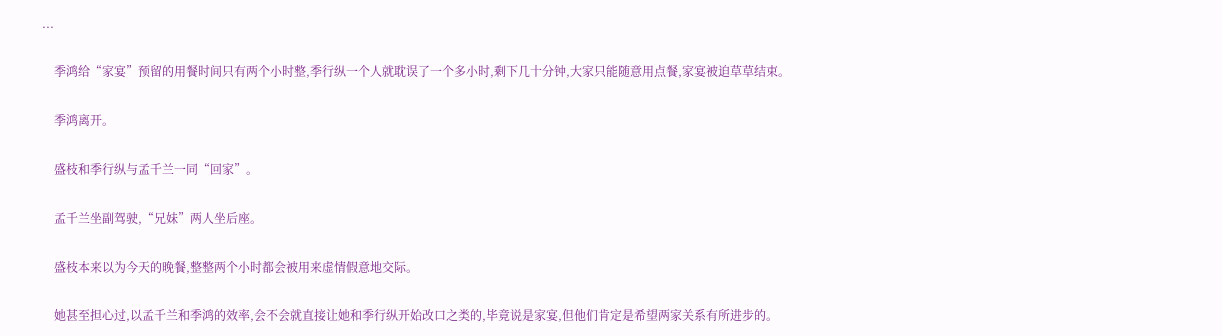...

    季鸿给“家宴”预留的用餐时间只有两个小时整,季行纵一个人就耽误了一个多小时,剩下几十分钟,大家只能随意用点餐,家宴被迫草草结束。

    季鸿离开。

    盛枝和季行纵与孟千兰一同“回家”。

    孟千兰坐副驾驶,“兄妹”两人坐后座。

    盛枝本来以为今天的晚餐,整整两个小时都会被用来虚情假意地交际。

    她甚至担心过,以孟千兰和季鸿的效率,会不会就直接让她和季行纵开始改口之类的,毕竟说是家宴,但他们肯定是希望两家关系有所进步的。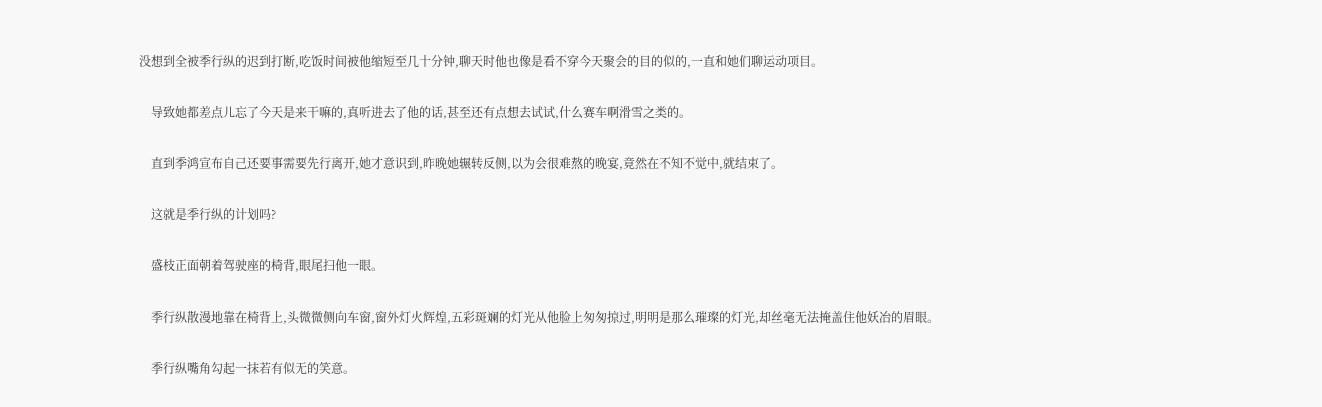没想到全被季行纵的迟到打断,吃饭时间被他缩短至几十分钟,聊天时他也像是看不穿今天聚会的目的似的,一直和她们聊运动项目。

    导致她都差点儿忘了今天是来干嘛的,真听进去了他的话,甚至还有点想去试试,什么赛车啊滑雪之类的。

    直到季鸿宣布自己还要事需要先行离开,她才意识到,昨晚她辗转反侧,以为会很难熬的晚宴,竟然在不知不觉中,就结束了。

    这就是季行纵的计划吗?

    盛枝正面朝着驾驶座的椅背,眼尾扫他一眼。

    季行纵散漫地靠在椅背上,头微微侧向车窗,窗外灯火辉煌,五彩斑斓的灯光从他脸上匆匆掠过,明明是那么璀璨的灯光,却丝毫无法掩盖住他妖冶的眉眼。

    季行纵嘴角勾起一抹若有似无的笑意。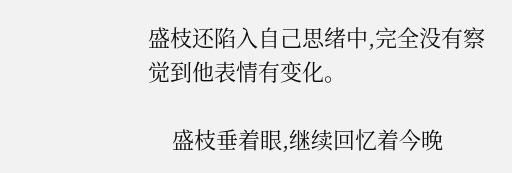盛枝还陷入自己思绪中,完全没有察觉到他表情有变化。

    盛枝垂着眼,继续回忆着今晚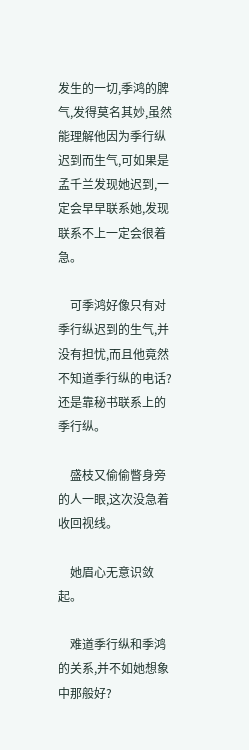发生的一切,季鸿的脾气,发得莫名其妙,虽然能理解他因为季行纵迟到而生气,可如果是孟千兰发现她迟到,一定会早早联系她,发现联系不上一定会很着急。

    可季鸿好像只有对季行纵迟到的生气,并没有担忧,而且他竟然不知道季行纵的电话?还是靠秘书联系上的季行纵。

    盛枝又偷偷瞥身旁的人一眼,这次没急着收回视线。

    她眉心无意识敛起。

    难道季行纵和季鸿的关系,并不如她想象中那般好?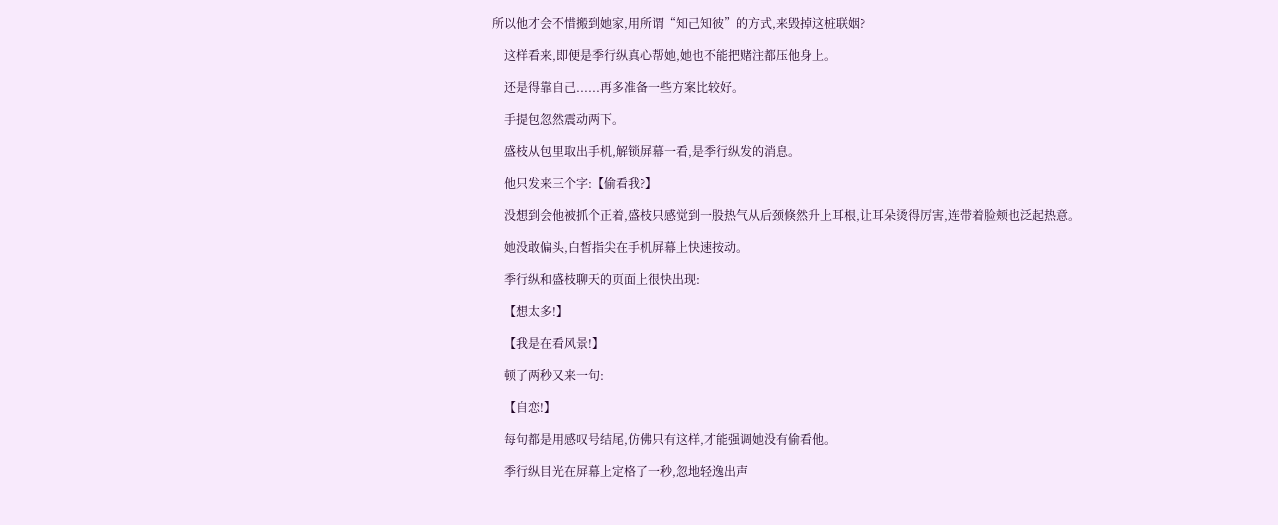所以他才会不惜搬到她家,用所谓“知己知彼”的方式,来毁掉这桩联姻?

    这样看来,即便是季行纵真心帮她,她也不能把赌注都压他身上。

    还是得靠自己......再多准备一些方案比较好。

    手提包忽然震动两下。

    盛枝从包里取出手机,解锁屏幕一看,是季行纵发的消息。

    他只发来三个字:【偷看我?】

    没想到会他被抓个正着,盛枝只感觉到一股热气从后颈倏然升上耳根,让耳朵烫得厉害,连带着脸颊也泛起热意。

    她没敢偏头,白皙指尖在手机屏幕上快速按动。

    季行纵和盛枝聊天的页面上很快出现:

    【想太多!】

    【我是在看风景!】

    顿了两秒又来一句:

    【自恋!】

    每句都是用感叹号结尾,仿佛只有这样,才能强调她没有偷看他。

    季行纵目光在屏幕上定格了一秒,忽地轻逸出声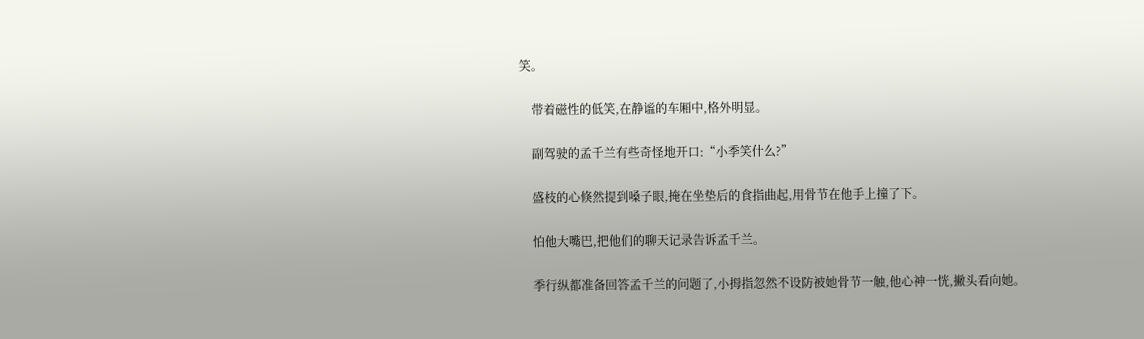笑。

    带着磁性的低笑,在静谧的车厢中,格外明显。

    副驾驶的孟千兰有些奇怪地开口:“小季笑什么?”

    盛枝的心倏然提到嗓子眼,掩在坐垫后的食指曲起,用骨节在他手上撞了下。

    怕他大嘴巴,把他们的聊天记录告诉孟千兰。

    季行纵都准备回答孟千兰的问题了,小拇指忽然不设防被她骨节一触,他心神一恍,撇头看向她。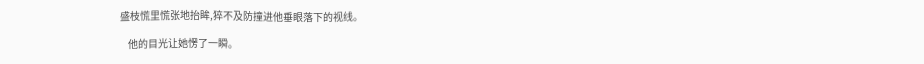盛枝慌里慌张地抬眸,猝不及防撞进他垂眼落下的视线。

    他的目光让她愣了一瞬。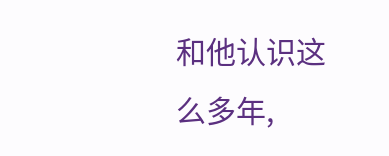和他认识这么多年,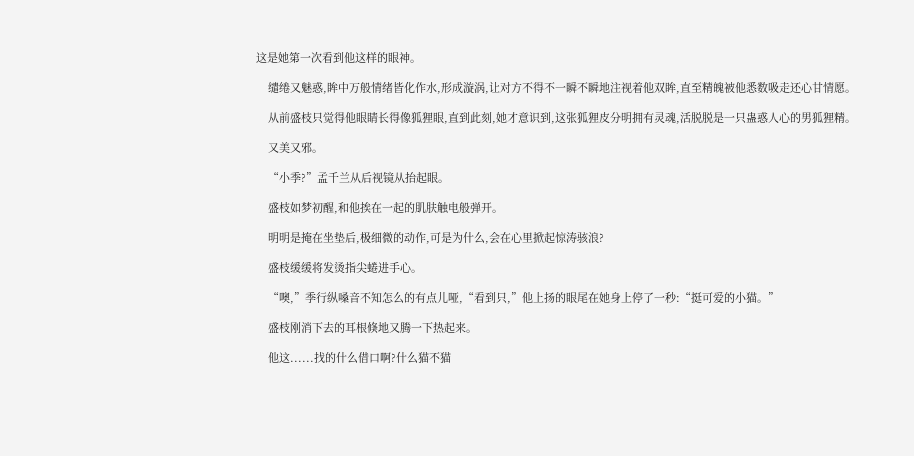这是她第一次看到他这样的眼神。

    缱绻又魅惑,眸中万般情绪皆化作水,形成漩涡,让对方不得不一瞬不瞬地注视着他双眸,直至精魄被他悉数吸走还心甘情愿。

    从前盛枝只觉得他眼睛长得像狐狸眼,直到此刻,她才意识到,这张狐狸皮分明拥有灵魂,活脱脱是一只蛊惑人心的男狐狸精。

    又美又邪。

    “小季?”孟千兰从后视镜从抬起眼。

    盛枝如梦初醒,和他挨在一起的肌肤触电般弹开。

    明明是掩在坐垫后,极细微的动作,可是为什么,会在心里掀起惊涛骇浪?

    盛枝缓缓将发烫指尖蜷进手心。

    “噢,”季行纵嗓音不知怎么的有点儿哑,“看到只,”他上扬的眼尾在她身上停了一秒:“挺可爱的小猫。”

    盛枝刚消下去的耳根倏地又腾一下热起来。

    他这......找的什么借口啊?什么猫不猫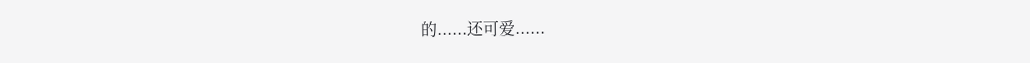的......还可爱......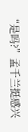“是吗?”孟千兰挺感兴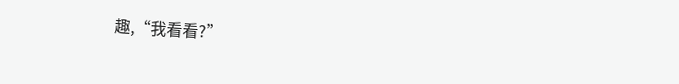趣,“我看看?”